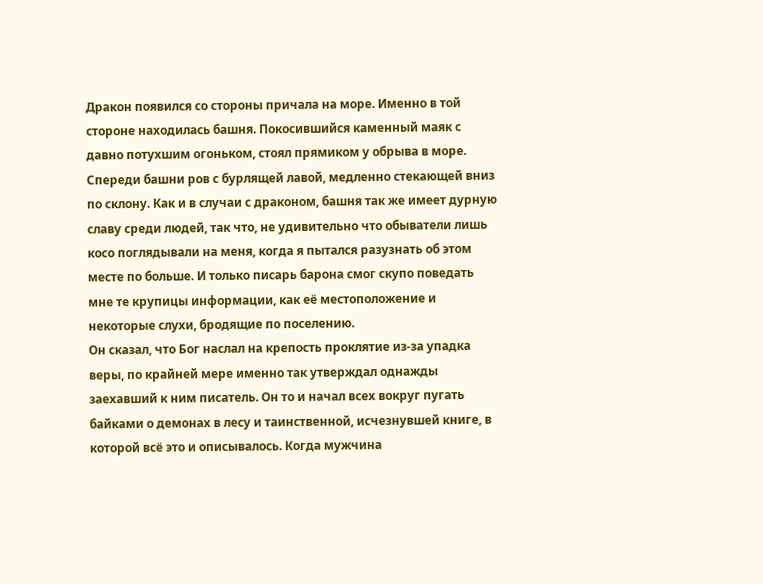Дракон появился со стороны причала на море. Именно в той стороне находилась башня. Покосившийся каменный маяк с давно потухшим огоньком, стоял прямиком у обрыва в море. Спереди башни ров с бурлящей лавой, медленно стекающей вниз по склону. Как и в случаи с драконом, башня так же имеет дурную славу среди людей, так что, не удивительно что обыватели лишь косо поглядывали на меня, когда я пытался разузнать об этом месте по больше. И только писарь барона смог скупо поведать мне те крупицы информации, как её местоположение и некоторые слухи, бродящие по поселению.
Он сказал, что Бог наслал на крепость проклятие из-за упадка веры, по крайней мере именно так утверждал однажды заехавший к ним писатель. Он то и начал всех вокруг пугать байками о демонах в лесу и таинственной, исчезнувшей книге, в которой всё это и описывалось. Когда мужчина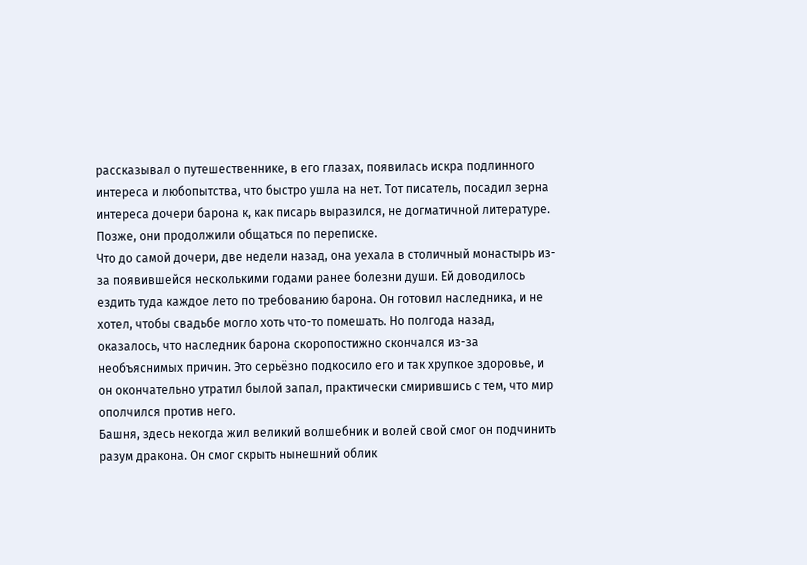рассказывал о путешественнике, в его глазах, появилась искра подлинного интереса и любопытства, что быстро ушла на нет. Тот писатель, посадил зерна интереса дочери барона к, как писарь выразился, не догматичной литературе. Позже, они продолжили общаться по переписке.
Что до самой дочери, две недели назад, она уехала в столичный монастырь из-за появившейся несколькими годами ранее болезни души. Ей доводилось ездить туда каждое лето по требованию барона. Он готовил наследника, и не хотел, чтобы свадьбе могло хоть что-то помешать. Но полгода назад, оказалось, что наследник барона скоропостижно скончался из-за необъяснимых причин. Это серьёзно подкосило его и так хрупкое здоровье, и он окончательно утратил былой запал, практически смирившись с тем, что мир ополчился против него.
Башня, здесь некогда жил великий волшебник и волей свой смог он подчинить разум дракона. Он смог скрыть нынешний облик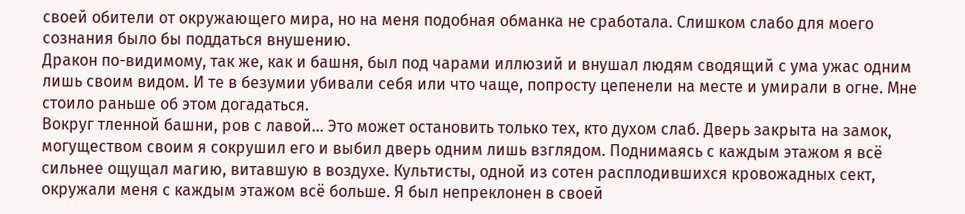своей обители от окружающего мира, но на меня подобная обманка не сработала. Слишком слабо для моего сознания было бы поддаться внушению.
Дракон по-видимому, так же, как и башня, был под чарами иллюзий и внушал людям сводящий с ума ужас одним лишь своим видом. И те в безумии убивали себя или что чаще, попросту цепенели на месте и умирали в огне. Мне стоило раньше об этом догадаться.
Вокруг тленной башни, ров с лавой... Это может остановить только тех, кто духом слаб. Дверь закрыта на замок, могуществом своим я сокрушил его и выбил дверь одним лишь взглядом. Поднимаясь с каждым этажом я всё сильнее ощущал магию, витавшую в воздухе. Культисты, одной из сотен расплодившихся кровожадных сект, окружали меня с каждым этажом всё больше. Я был непреклонен в своей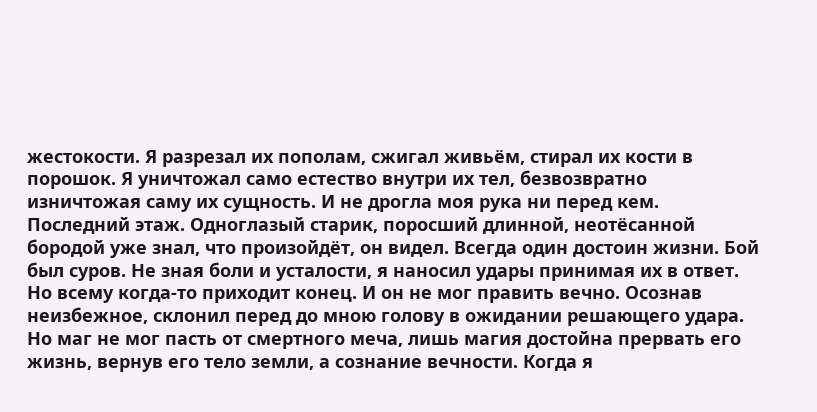жестокости. Я разрезал их пополам, сжигал живьём, стирал их кости в порошок. Я уничтожал само естество внутри их тел, безвозвратно изничтожая саму их сущность. И не дрогла моя рука ни перед кем.
Последний этаж. Одноглазый старик, поросший длинной, неотёсанной бородой уже знал, что произойдёт, он видел. Всегда один достоин жизни. Бой был суров. Не зная боли и усталости, я наносил удары принимая их в ответ. Но всему когда-то приходит конец. И он не мог править вечно. Осознав неизбежное, склонил перед до мною голову в ожидании решающего удара. Но маг не мог пасть от смертного меча, лишь магия достойна прервать его жизнь, вернув его тело земли, а сознание вечности. Когда я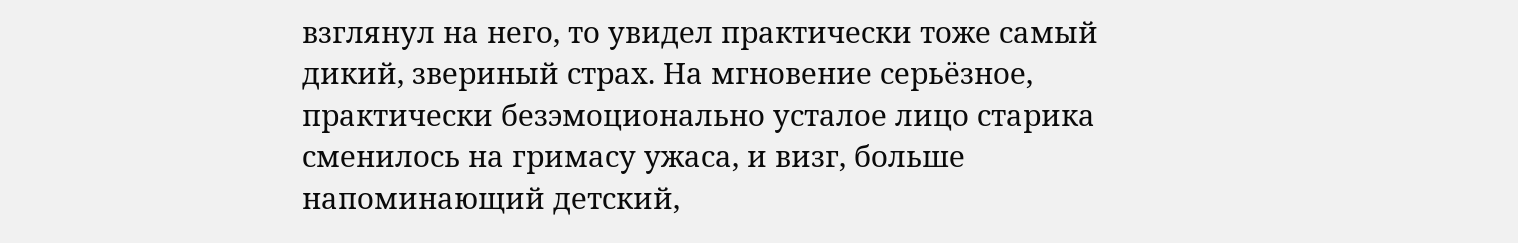взглянул на него, то увидел практически тоже самый дикий, звериный страх. На мгновение серьёзное, практически безэмоционально усталое лицо старика сменилось на гримасу ужаса, и визг, больше напоминающий детский,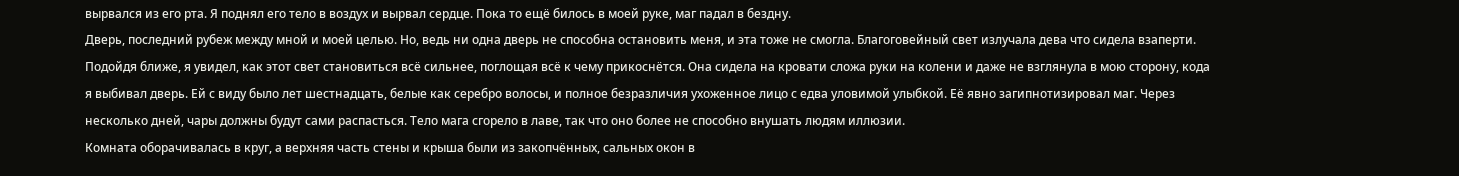вырвался из его рта. Я поднял его тело в воздух и вырвал сердце. Пока то ещё билось в моей руке, маг падал в бездну.
Дверь, последний рубеж между мной и моей целью. Но, ведь ни одна дверь не способна остановить меня, и эта тоже не смогла. Благоговейный свет излучала дева что сидела взаперти. Подойдя ближе, я увидел, как этот свет становиться всё сильнее, поглощая всё к чему прикоснётся. Она сидела на кровати сложа руки на колени и даже не взглянула в мою сторону, кода я выбивал дверь. Ей с виду было лет шестнадцать, белые как серебро волосы, и полное безразличия ухоженное лицо с едва уловимой улыбкой. Её явно загипнотизировал маг. Через несколько дней, чары должны будут сами распасться. Тело мага сгорело в лаве, так что оно более не способно внушать людям иллюзии.
Комната оборачивалась в круг, а верхняя часть стены и крыша были из закопчённых, сальных окон в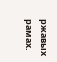ржавых рамах.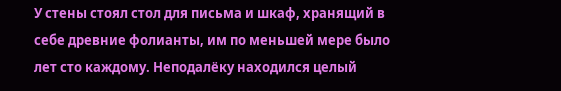У стены стоял стол для письма и шкаф, хранящий в себе древние фолианты, им по меньшей мере было лет сто каждому. Неподалёку находился целый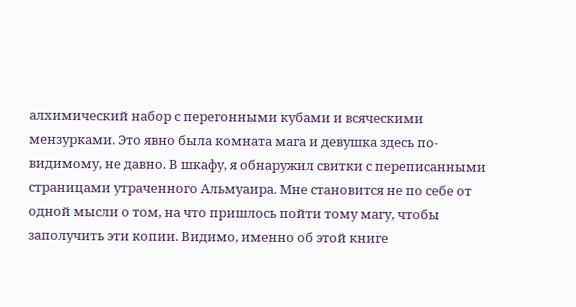алхимический набор с перегонными кубами и всяческими мензурками. Это явно была комната мага и девушка здесь по-видимому, не давно. В шкафу, я обнаружил свитки с переписанными страницами утраченного Альмуаира. Мне становится не по себе от одной мысли о том, на что пришлось пойти тому магу, чтобы заполучить эти копии. Видимо, именно об этой книге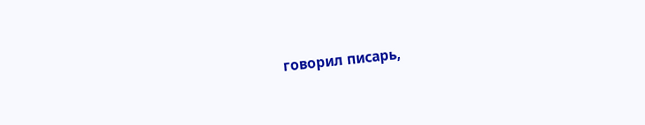говорил писарь,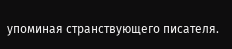упоминая странствующего писателя.